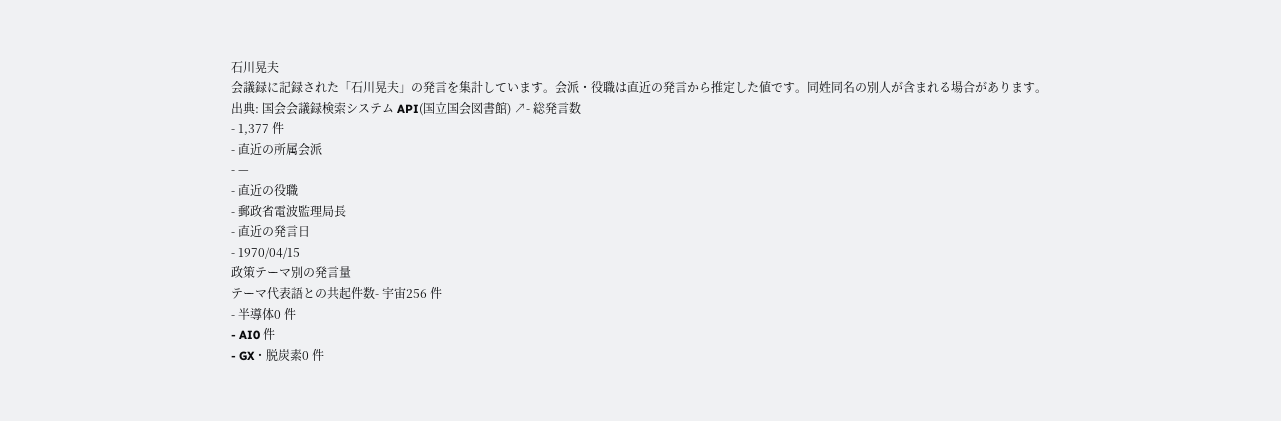石川晃夫
会議録に記録された「石川晃夫」の発言を集計しています。会派・役職は直近の発言から推定した値です。同姓同名の別人が含まれる場合があります。
出典: 国会会議録検索システム API(国立国会図書館) ↗- 総発言数
- 1,377 件
- 直近の所属会派
- —
- 直近の役職
- 郵政省電波監理局長
- 直近の発言日
- 1970/04/15
政策テーマ別の発言量
テーマ代表語との共起件数- 宇宙256 件
- 半導体0 件
- AI0 件
- GX・脱炭素0 件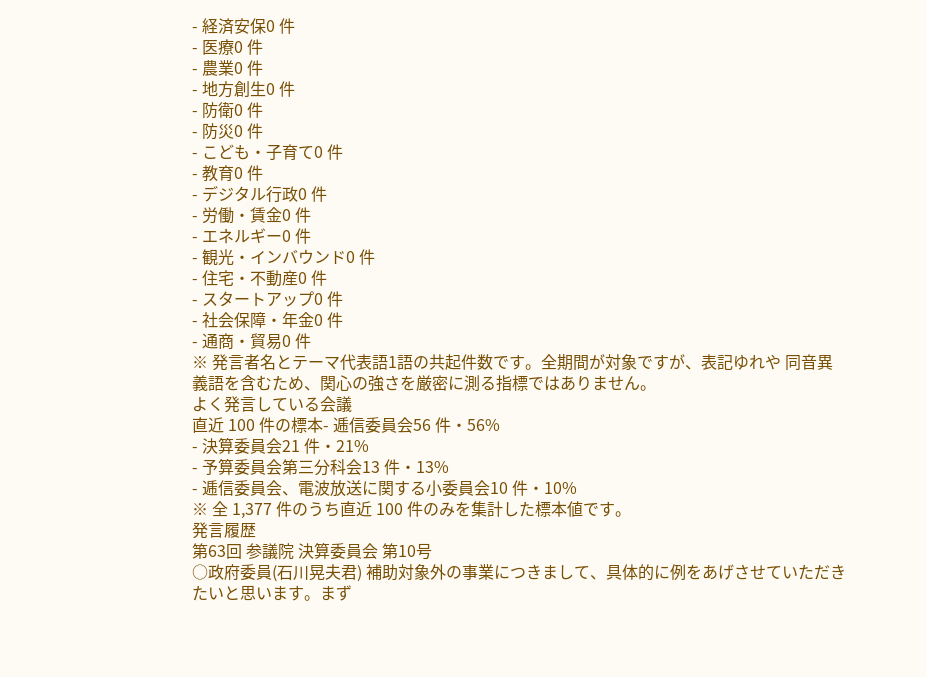- 経済安保0 件
- 医療0 件
- 農業0 件
- 地方創生0 件
- 防衛0 件
- 防災0 件
- こども・子育て0 件
- 教育0 件
- デジタル行政0 件
- 労働・賃金0 件
- エネルギー0 件
- 観光・インバウンド0 件
- 住宅・不動産0 件
- スタートアップ0 件
- 社会保障・年金0 件
- 通商・貿易0 件
※ 発言者名とテーマ代表語1語の共起件数です。全期間が対象ですが、表記ゆれや 同音異義語を含むため、関心の強さを厳密に測る指標ではありません。
よく発言している会議
直近 100 件の標本- 逓信委員会56 件・56%
- 決算委員会21 件・21%
- 予算委員会第三分科会13 件・13%
- 逓信委員会、電波放送に関する小委員会10 件・10%
※ 全 1,377 件のうち直近 100 件のみを集計した標本値です。
発言履歴
第63回 参議院 決算委員会 第10号
○政府委員(石川晃夫君) 補助対象外の事業につきまして、具体的に例をあげさせていただきたいと思います。まず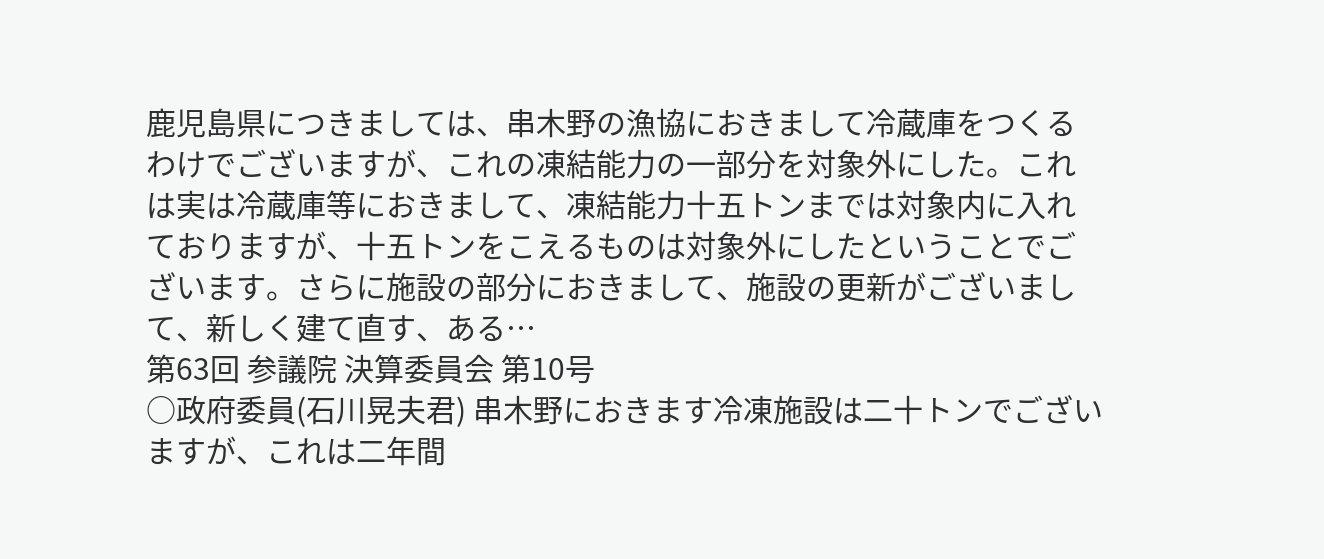鹿児島県につきましては、串木野の漁協におきまして冷蔵庫をつくるわけでございますが、これの凍結能力の一部分を対象外にした。これは実は冷蔵庫等におきまして、凍結能力十五トンまでは対象内に入れておりますが、十五トンをこえるものは対象外にしたということでございます。さらに施設の部分におきまして、施設の更新がございまして、新しく建て直す、ある…
第63回 参議院 決算委員会 第10号
○政府委員(石川晃夫君) 串木野におきます冷凍施設は二十トンでございますが、これは二年間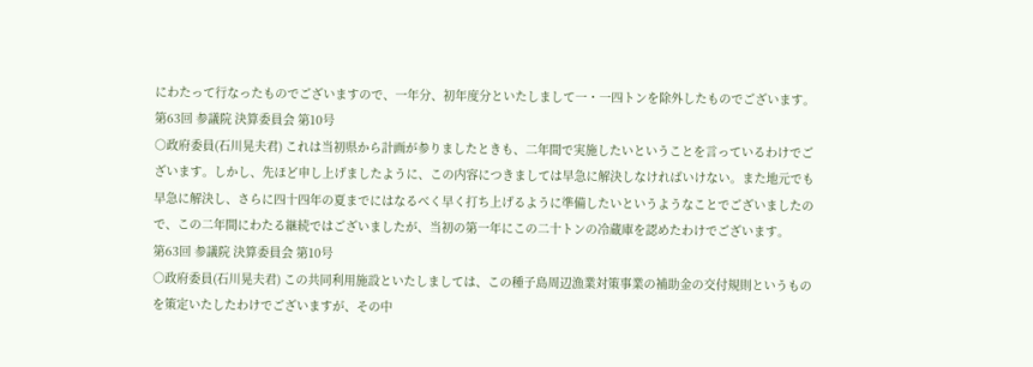にわたって行なったものでございますので、一年分、初年度分といたしまして一・一四トンを除外したものでございます。
第63回 参議院 決算委員会 第10号
○政府委員(石川晃夫君) これは当初県から計画が参りましたときも、二年間で実施したいということを言っているわけでございます。しかし、先ほど申し上げましたように、この内容につきましては早急に解決しなければいけない。また地元でも早急に解決し、さらに四十四年の夏までにはなるべく早く打ち上げるように準備したいというようなことでございましたので、この二年間にわたる継続ではございましたが、当初の第一年にこの二十トンの冷蔵庫を認めたわけでございます。
第63回 参議院 決算委員会 第10号
○政府委員(石川晃夫君) この共同利用施設といたしましては、この種子島周辺漁業対策事業の補助金の交付規則というものを策定いたしたわけでございますが、その中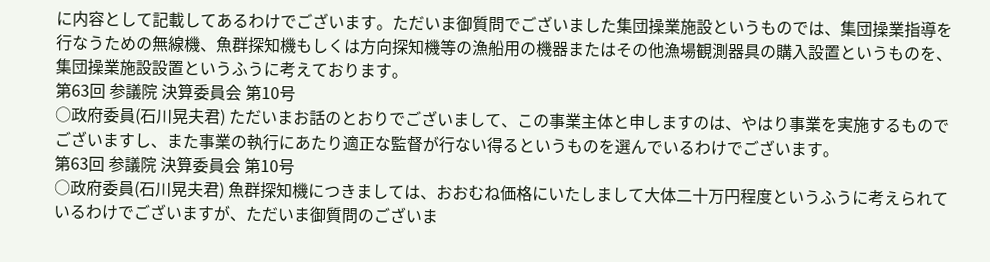に内容として記載してあるわけでございます。ただいま御質問でございました集団操業施設というものでは、集団操業指導を行なうための無線機、魚群探知機もしくは方向探知機等の漁船用の機器またはその他漁場観測器具の購入設置というものを、集団操業施設設置というふうに考えております。
第63回 参議院 決算委員会 第10号
○政府委員(石川晃夫君) ただいまお話のとおりでございまして、この事業主体と申しますのは、やはり事業を実施するものでございますし、また事業の執行にあたり適正な監督が行ない得るというものを選んでいるわけでございます。
第63回 参議院 決算委員会 第10号
○政府委員(石川晃夫君) 魚群探知機につきましては、おおむね価格にいたしまして大体二十万円程度というふうに考えられているわけでございますが、ただいま御質問のございま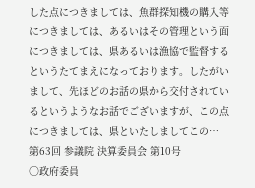した点につきましては、魚群探知機の購入等につきましては、あるいはその管理という面につきましては、県あるいは漁協で監督するというたてまえになっております。したがいまして、先ほどのお話の県から交付されているというようなお話でございますが、この点につきましては、県といたしましてこの…
第63回 参議院 決算委員会 第10号
○政府委員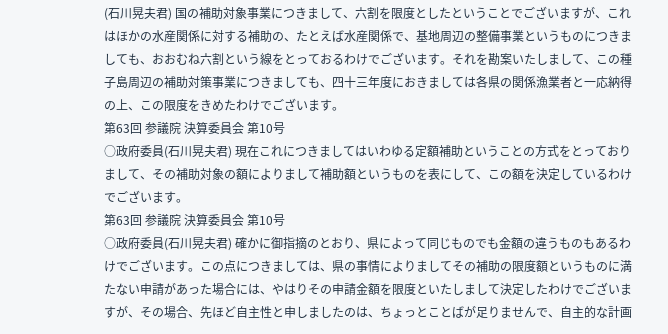(石川晃夫君) 国の補助対象事業につきまして、六割を限度としたということでございますが、これはほかの水産関係に対する補助の、たとえば水産関係で、基地周辺の整備事業というものにつきましても、おおむね六割という線をとっておるわけでございます。それを勘案いたしまして、この種子島周辺の補助対策事業につきましても、四十三年度におきましては各県の関係漁業者と一応納得の上、この限度をきめたわけでございます。
第63回 参議院 決算委員会 第10号
○政府委員(石川晃夫君) 現在これにつきましてはいわゆる定額補助ということの方式をとっておりまして、その補助対象の額によりまして補助額というものを表にして、この額を決定しているわけでございます。
第63回 参議院 決算委員会 第10号
○政府委員(石川晃夫君) 確かに御指摘のとおり、県によって同じものでも金額の違うものもあるわけでございます。この点につきましては、県の事情によりましてその補助の限度額というものに満たない申請があった場合には、やはりその申請金額を限度といたしまして決定したわけでございますが、その場合、先ほど自主性と申しましたのは、ちょっとことばが足りませんで、自主的な計画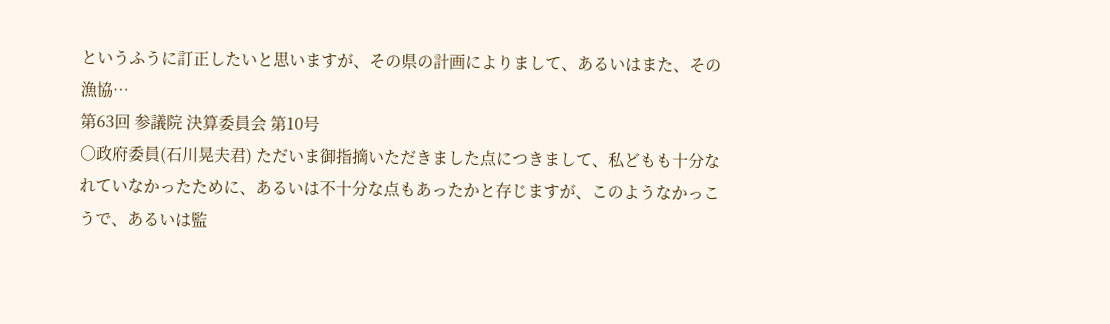というふうに訂正したいと思いますが、その県の計画によりまして、あるいはまた、その漁協…
第63回 参議院 決算委員会 第10号
○政府委員(石川晃夫君) ただいま御指摘いただきました点につきまして、私どもも十分なれていなかったために、あるいは不十分な点もあったかと存じますが、このようなかっこうで、あるいは監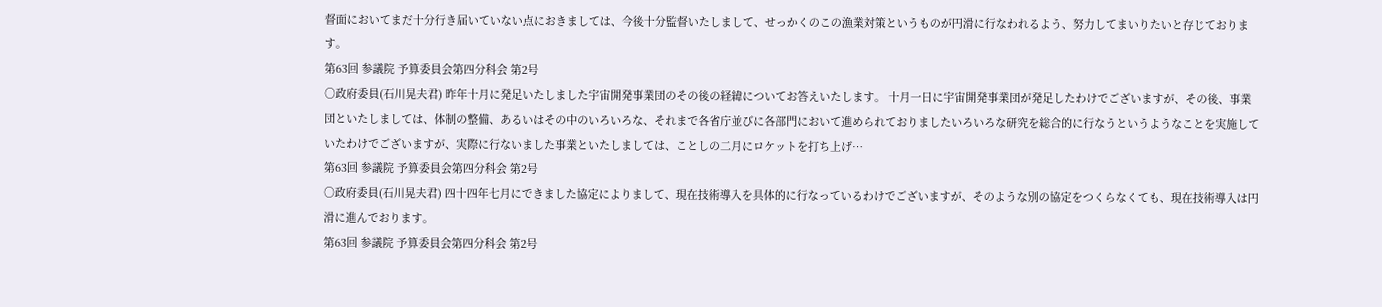督面においてまだ十分行き届いていない点におきましては、今後十分監督いたしまして、せっかくのこの漁業対策というものが円滑に行なわれるよう、努力してまいりたいと存じております。
第63回 参議院 予算委員会第四分科会 第2号
○政府委員(石川晃夫君) 昨年十月に発足いたしました宇宙開発事業団のその後の経緯についてお答えいたします。 十月一日に宇宙開発事業団が発足したわけでございますが、その後、事業団といたしましては、体制の整備、あるいはその中のいろいろな、それまで各省庁並びに各部門において進められておりましたいろいろな研究を総合的に行なうというようなことを実施していたわけでございますが、実際に行ないました事業といたしましては、ことしの二月にロケットを打ち上げ…
第63回 参議院 予算委員会第四分科会 第2号
○政府委員(石川晃夫君) 四十四年七月にできました協定によりまして、現在技術導入を具体的に行なっているわけでございますが、そのような別の協定をつくらなくても、現在技術導入は円滑に進んでおります。
第63回 参議院 予算委員会第四分科会 第2号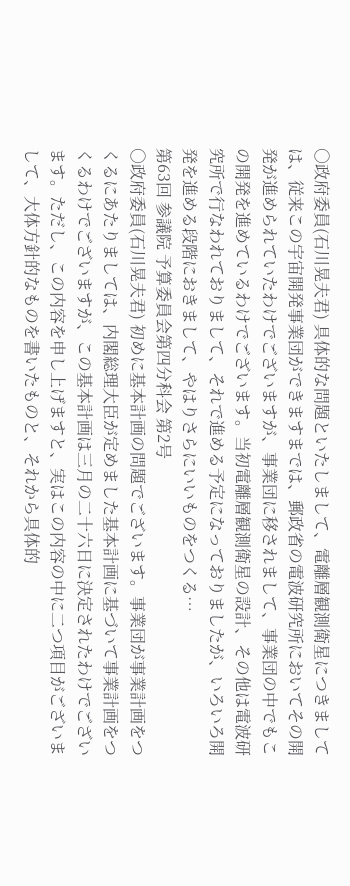○政府委員(石川晃夫君) 具体的な問題といたしまして、電離層観測衛星につきましては、従来この宇宙開発事業団ができますまでは、郵政省の電波研究所においてその開発が進められていたわけでございますが、事業団に移されまして、事業団の中でもこの開発を進めているわけでございます。当初電離層観測衛星の設計、その他は電波研究所で行なわれておりまして、それで進める予定になっておりましたが、いろいろ開発を進める段階におきまして、やはりさらにいいものをつくる…
第63回 参議院 予算委員会第四分科会 第2号
○政府委員(石川晃夫君) 初めに基本計画の問題でございます。事業団が事業計画をつくるにあたりましては、内閣総理大臣が定めました基本計画に基づいて事業計画をつくるわけでございますが、この基本計画は三月の二十六日に決定されたわけでございます。ただし、この内容を申し上げますと、実はこの内容の中に二つ項目がございまして、大体方針的なものを書いたものと、それから具体的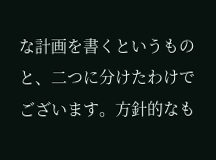な計画を書くというものと、二つに分けたわけでございます。方針的なも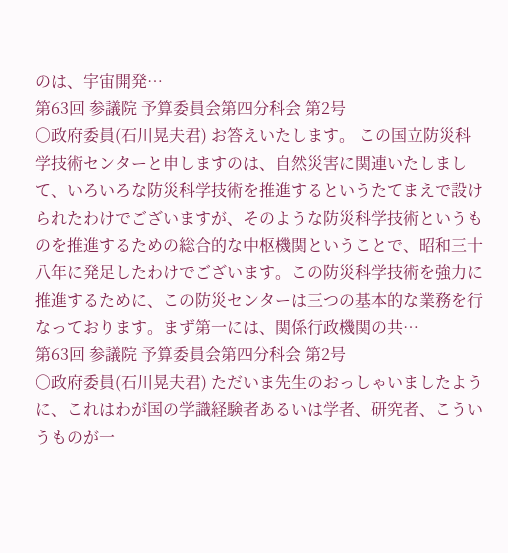のは、宇宙開発…
第63回 参議院 予算委員会第四分科会 第2号
○政府委員(石川晃夫君) お答えいたします。 この国立防災科学技術センターと申しますのは、自然災害に関連いたしまして、いろいろな防災科学技術を推進するというたてまえで設けられたわけでございますが、そのような防災科学技術というものを推進するための総合的な中枢機関ということで、昭和三十八年に発足したわけでございます。この防災科学技術を強力に推進するために、この防災センターは三つの基本的な業務を行なっております。まず第一には、関係行政機関の共…
第63回 参議院 予算委員会第四分科会 第2号
○政府委員(石川晃夫君) ただいま先生のおっしゃいましたように、これはわが国の学識経験者あるいは学者、研究者、こういうものが一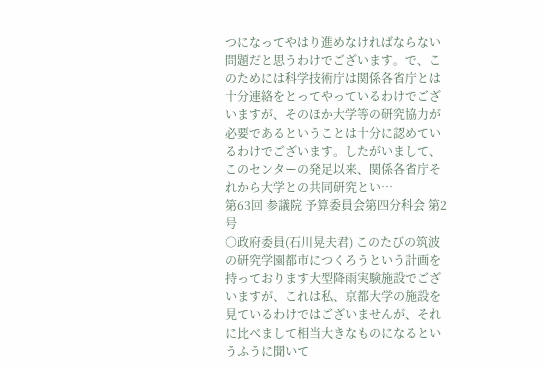つになってやはり進めなければならない問題だと思うわけでございます。で、このためには科学技術庁は関係各省庁とは十分連絡をとってやっているわけでございますが、そのほか大学等の研究協力が必要であるということは十分に認めているわけでございます。したがいまして、このセンターの発足以来、関係各省庁それから大学との共同研究とい…
第63回 参議院 予算委員会第四分科会 第2号
○政府委員(石川晃夫君) このたびの筑波の研究学園都市につくろうという計画を持っております大型降雨実験施設でございますが、これは私、京都大学の施設を見ているわけではございませんが、それに比べまして相当大きなものになるというふうに聞いて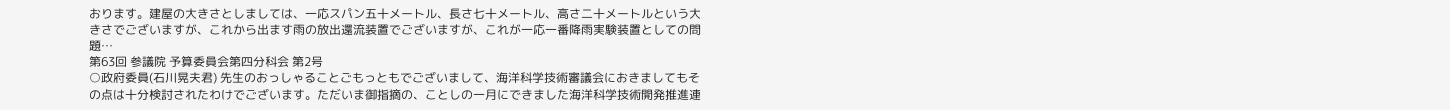おります。建屋の大きさとしましては、一応スパン五十メートル、長さ七十メートル、高さ二十メートルという大きさでございますが、これから出ます雨の放出還流装置でございますが、これが一応一番降雨実験装置としての問題…
第63回 参議院 予算委員会第四分科会 第2号
○政府委員(石川晃夫君) 先生のおっしゃることごもっともでございまして、海洋科学技術審議会におきましてもその点は十分検討されたわけでございます。ただいま御指摘の、ことしの一月にできました海洋科学技術開発推進連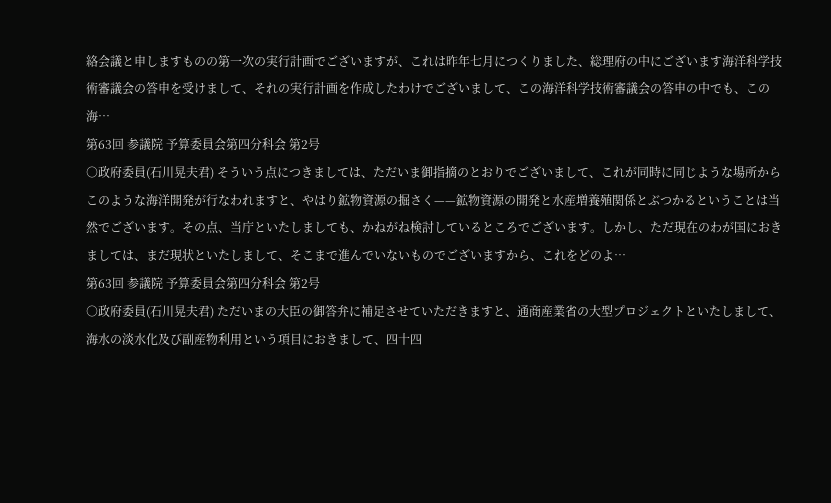絡会議と申しますものの第一次の実行計画でございますが、これは昨年七月につくりました、総理府の中にございます海洋科学技術審議会の答申を受けまして、それの実行計画を作成したわけでございまして、この海洋科学技術審議会の答申の中でも、この海…
第63回 参議院 予算委員会第四分科会 第2号
○政府委員(石川晃夫君) そういう点につきましては、ただいま御指摘のとおりでございまして、これが同時に同じような場所からこのような海洋開発が行なわれますと、やはり鉱物資源の掘さく——鉱物資源の開発と水産増養殖関係とぶつかるということは当然でございます。その点、当庁といたしましても、かねがね検討しているところでございます。しかし、ただ現在のわが国におきましては、まだ現状といたしまして、そこまで進んでいないものでございますから、これをどのよ…
第63回 参議院 予算委員会第四分科会 第2号
○政府委員(石川晃夫君) ただいまの大臣の御答弁に補足させていただきますと、通商産業省の大型プロジェクトといたしまして、海水の淡水化及び副産物利用という項目におきまして、四十四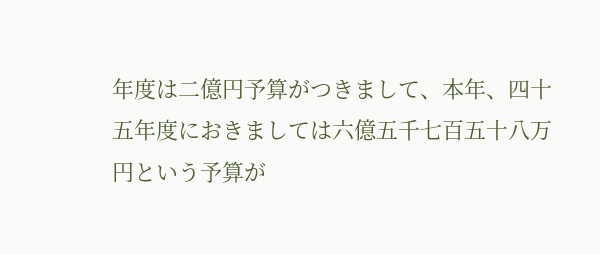年度は二億円予算がつきまして、本年、四十五年度におきましては六億五千七百五十八万円という予算が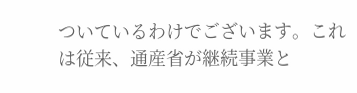ついているわけでございます。これは従来、通産省が継続事業と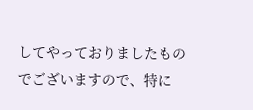してやっておりましたものでございますので、特に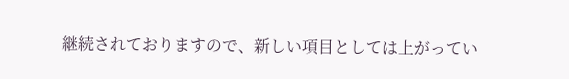継続されておりますので、新しい項目としては上がってい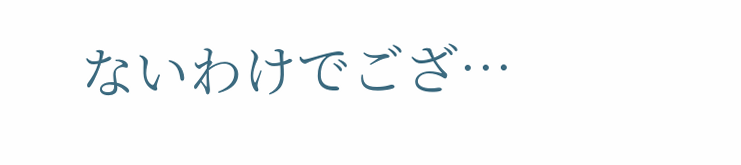ないわけでござ…